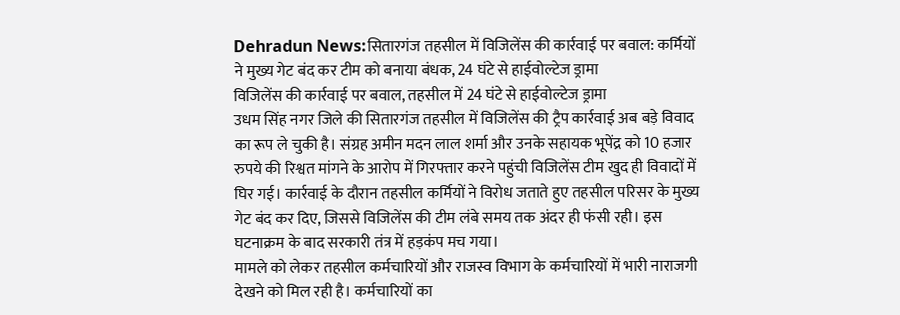Dehradun News:सितारगंज तहसील में विजिलेंस की कार्रवाई पर बवाल: कर्मियों ने मुख्य गेट बंद कर टीम को बनाया बंधक, 24 घंटे से हाईवोल्टेज ड्रामा
विजिलेंस की कार्रवाई पर बवाल, तहसील में 24 घंटे से हाईवोल्टेज ड्रामा
उधम सिंह नगर जिले की सितारगंज तहसील में विजिलेंस की ट्रैप कार्रवाई अब बड़े विवाद का रूप ले चुकी है। संग्रह अमीन मदन लाल शर्मा और उनके सहायक भूपेंद्र को 10 हजार रुपये की रिश्वत मांगने के आरोप में गिरफ्तार करने पहुंची विजिलेंस टीम खुद ही विवादों में घिर गई। कार्रवाई के दौरान तहसील कर्मियों ने विरोध जताते हुए तहसील परिसर के मुख्य गेट बंद कर दिए, जिससे विजिलेंस की टीम लंबे समय तक अंदर ही फंसी रही। इस घटनाक्रम के बाद सरकारी तंत्र में हड़कंप मच गया।
मामले को लेकर तहसील कर्मचारियों और राजस्व विभाग के कर्मचारियों में भारी नाराजगी देखने को मिल रही है। कर्मचारियों का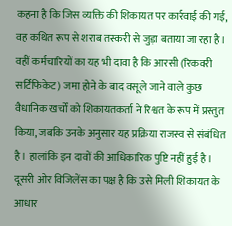कहना है कि जिस व्यक्ति की शिकायत पर कार्रवाई की गई, वह कथित रूप से शराब तस्करी से जुड़ा बताया जा रहा है। वहीं कर्मचारियों का यह भी दावा है कि आरसी (रिकवरी सर्टिफिकेट) जमा होने के बाद वसूले जाने वाले कुछ वैधानिक खर्चों को शिकायतकर्ता ने रिश्वत के रूप में प्रस्तुत किया, जबकि उनके अनुसार यह प्रक्रिया राजस्व से संबंधित है। हालांकि इन दावों की आधिकारिक पुष्टि नहीं हुई है।
दूसरी ओर विजिलेंस का पक्ष है कि उसे मिली शिकायत के आधार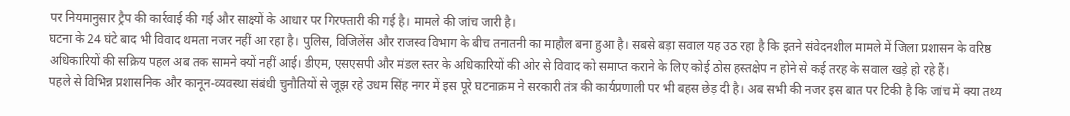पर नियमानुसार ट्रैप की कार्रवाई की गई और साक्ष्यों के आधार पर गिरफ्तारी की गई है। मामले की जांच जारी है।
घटना के 24 घंटे बाद भी विवाद थमता नजर नहीं आ रहा है। पुलिस, विजिलेंस और राजस्व विभाग के बीच तनातनी का माहौल बना हुआ है। सबसे बड़ा सवाल यह उठ रहा है कि इतने संवेदनशील मामले में जिला प्रशासन के वरिष्ठ अधिकारियों की सक्रिय पहल अब तक सामने क्यों नहीं आई। डीएम, एसएसपी और मंडल स्तर के अधिकारियों की ओर से विवाद को समाप्त कराने के लिए कोई ठोस हस्तक्षेप न होने से कई तरह के सवाल खड़े हो रहे हैं।
पहले से विभिन्न प्रशासनिक और कानून-व्यवस्था संबंधी चुनौतियों से जूझ रहे उधम सिंह नगर में इस पूरे घटनाक्रम ने सरकारी तंत्र की कार्यप्रणाली पर भी बहस छेड़ दी है। अब सभी की नजर इस बात पर टिकी है कि जांच में क्या तथ्य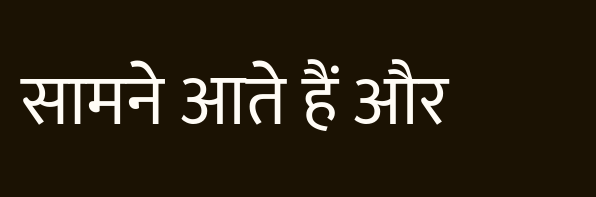सामने आते हैं और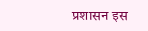प्रशासन इस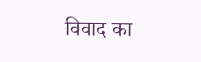विवाद का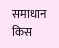समाधान किस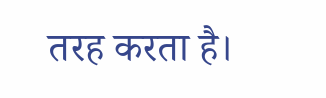तरह करता है।